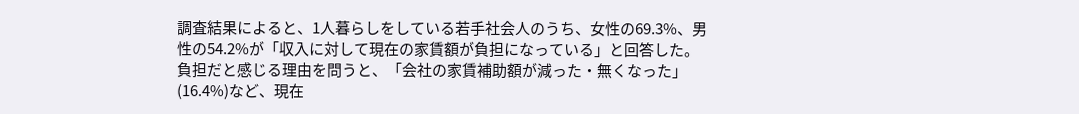調査結果によると、1人暮らしをしている若手社会人のうち、女性の69.3%、男性の54.2%が「収入に対して現在の家賃額が負担になっている」と回答した。
負担だと感じる理由を問うと、「会社の家賃補助額が減った・無くなった」(16.4%)など、現在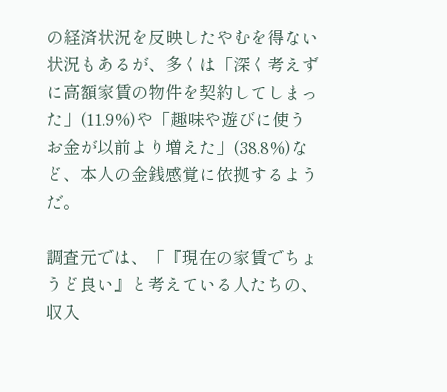の経済状況を反映したやむを得ない状況もあるが、多くは「深く考えずに高額家賃の物件を契約してしまった」(11.9%)や「趣味や遊びに使うお金が以前より増えた」(38.8%)など、本人の金銭感覚に依拠するようだ。

調査元では、「『現在の家賃でちょうど良い』と考えている人たちの、収入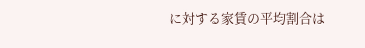に対する家賃の平均割合は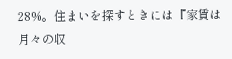28%。住まいを探すときには『家賃は月々の収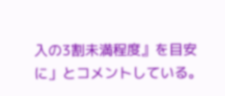入の3割未満程度』を目安に」とコメントしている。